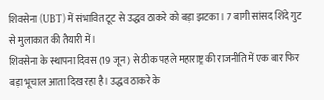शिवसेना (UBT) में संभावित टूट से उद्धव ठाकरे को बड़ा झटका। 7 बागी सांसद शिंदे गुट से मुलाकात की तैयारी में।
शिवसेना के स्थापना दिवस (19 जून) से ठीक पहले महाराष्ट्र की राजनीति में एक बार फिर बड़ा भूचाल आता दिख रहा है। उद्धव ठाकरे के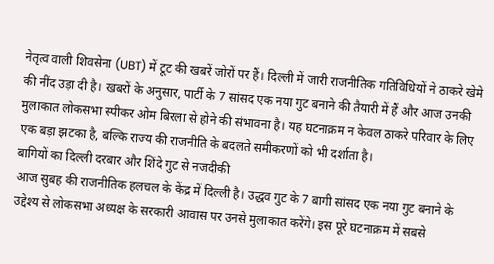नेतृत्व वाली शिवसेना (UBT) में टूट की खबरें जोरों पर हैं। दिल्ली में जारी राजनीतिक गतिविधियों ने ठाकरे खेमे की नींद उड़ा दी है। खबरों के अनुसार, पार्टी के 7 सांसद एक नया गुट बनाने की तैयारी में हैं और आज उनकी मुलाकात लोकसभा स्पीकर ओम बिरला से होने की संभावना है। यह घटनाक्रम न केवल ठाकरे परिवार के लिए एक बड़ा झटका है, बल्कि राज्य की राजनीति के बदलते समीकरणों को भी दर्शाता है।
बागियों का दिल्ली दरबार और शिंदे गुट से नजदीकी
आज सुबह की राजनीतिक हलचल के केंद्र में दिल्ली है। उद्धव गुट के 7 बागी सांसद एक नया गुट बनाने के उद्देश्य से लोकसभा अध्यक्ष के सरकारी आवास पर उनसे मुलाकात करेंगे। इस पूरे घटनाक्रम में सबसे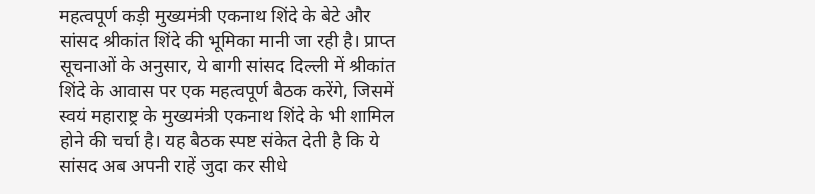महत्वपूर्ण कड़ी मुख्यमंत्री एकनाथ शिंदे के बेटे और सांसद श्रीकांत शिंदे की भूमिका मानी जा रही है। प्राप्त सूचनाओं के अनुसार, ये बागी सांसद दिल्ली में श्रीकांत शिंदे के आवास पर एक महत्वपूर्ण बैठक करेंगे, जिसमें स्वयं महाराष्ट्र के मुख्यमंत्री एकनाथ शिंदे के भी शामिल होने की चर्चा है। यह बैठक स्पष्ट संकेत देती है कि ये सांसद अब अपनी राहें जुदा कर सीधे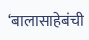‘बालासाहेबंची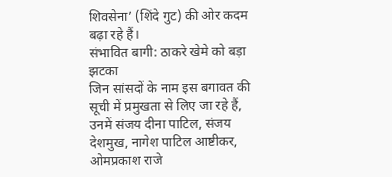शिवसेना’ (शिंदे गुट) की ओर कदम बढ़ा रहे हैं।
संभावित बागी: ठाकरे खेमे को बड़ा झटका
जिन सांसदों के नाम इस बगावत की सूची में प्रमुखता से लिए जा रहे हैं, उनमें संजय दीना पाटिल, संजय देशमुख, नागेश पाटिल आष्टीकर, ओमप्रकाश राजे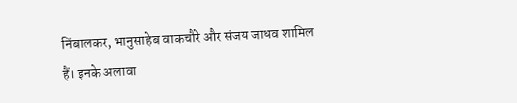निंबालकर, भानुसाहेब वाकचौरे और संजय जाधव शामिल हैं। इनके अलावा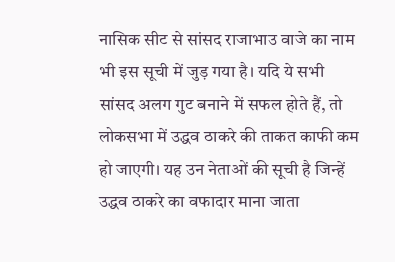नासिक सीट से सांसद राजाभाउ वाजे का नाम भी इस सूची में जुड़ गया है। यदि ये सभी सांसद अलग गुट बनाने में सफल होते हैं, तो लोकसभा में उद्धव ठाकरे की ताकत काफी कम हो जाएगी। यह उन नेताओं की सूची है जिन्हें उद्धव ठाकरे का वफादार माना जाता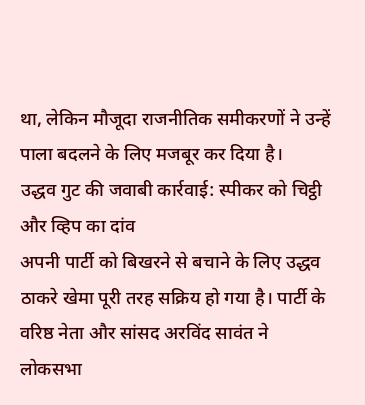था, लेकिन मौजूदा राजनीतिक समीकरणों ने उन्हें पाला बदलने के लिए मजबूर कर दिया है।
उद्धव गुट की जवाबी कार्रवाई: स्पीकर को चिट्ठी और व्हिप का दांव
अपनी पार्टी को बिखरने से बचाने के लिए उद्धव ठाकरे खेमा पूरी तरह सक्रिय हो गया है। पार्टी के वरिष्ठ नेता और सांसद अरविंद सावंत ने लोकसभा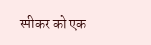स्पीकर को एक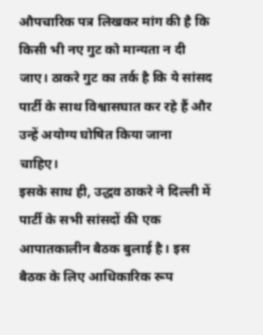औपचारिक पत्र लिखकर मांग की है कि किसी भी नए गुट को मान्यता न दी जाए। ठाकरे गुट का तर्क है कि ये सांसद पार्टी के साथ विश्वासघात कर रहे हैं और उन्हें अयोग्य घोषित किया जाना चाहिए।
इसके साथ ही, उद्धव ठाकरे ने दिल्ली में पार्टी के सभी सांसदों की एक आपातकालीन बैठक बुलाई है। इस बैठक के लिए आधिकारिक रूप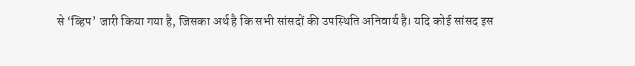से ‘व्हिप’ जारी किया गया है, जिसका अर्थ है कि सभी सांसदों की उपस्थिति अनिवार्य है। यदि कोई सांसद इस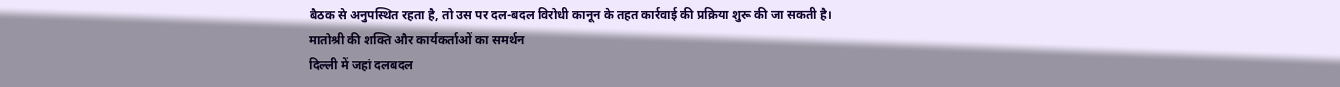बैठक से अनुपस्थित रहता है, तो उस पर दल-बदल विरोधी कानून के तहत कार्रवाई की प्रक्रिया शुरू की जा सकती है।
मातोश्री की शक्ति और कार्यकर्ताओं का समर्थन
दिल्ली में जहां दलबदल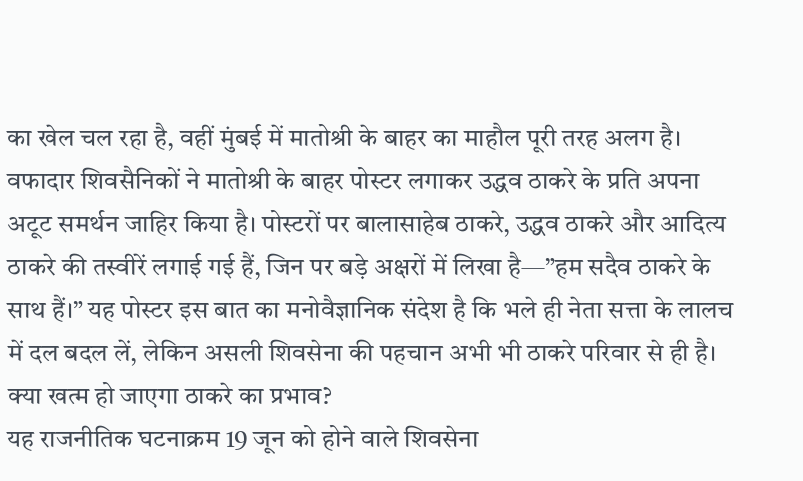का खेल चल रहा है, वहीं मुंबई में मातोश्री के बाहर का माहौल पूरी तरह अलग है। वफादार शिवसैनिकों ने मातोश्री के बाहर पोस्टर लगाकर उद्धव ठाकरे के प्रति अपना अटूट समर्थन जाहिर किया है। पोस्टरों पर बालासाहेब ठाकरे, उद्धव ठाकरे और आदित्य ठाकरे की तस्वीरें लगाई गई हैं, जिन पर बड़े अक्षरों में लिखा है—”हम सदैव ठाकरे के साथ हैं।” यह पोस्टर इस बात का मनोवैज्ञानिक संदेश है कि भले ही नेता सत्ता के लालच में दल बदल लें, लेकिन असली शिवसेना की पहचान अभी भी ठाकरे परिवार से ही है।
क्या खत्म हो जाएगा ठाकरे का प्रभाव?
यह राजनीतिक घटनाक्रम 19 जून को होने वाले शिवसेना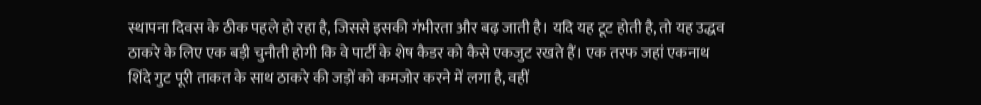स्थापना दिवस के ठीक पहले हो रहा है, जिससे इसकी गंभीरता और बढ़ जाती है। यदि यह टूट होती है, तो यह उद्धव ठाकरे के लिए एक बड़ी चुनौती होगी कि वे पार्टी के शेष कैडर को कैसे एकजुट रखते हैं। एक तरफ जहां एकनाथ शिंदे गुट पूरी ताकत के साथ ठाकरे की जड़ों को कमजोर करने में लगा है, वहीं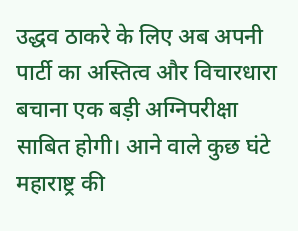उद्धव ठाकरे के लिए अब अपनी पार्टी का अस्तित्व और विचारधारा बचाना एक बड़ी अग्निपरीक्षा साबित होगी। आने वाले कुछ घंटे महाराष्ट्र की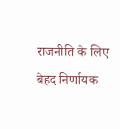राजनीति के लिए बेहद निर्णायक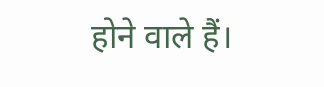होने वाले हैं।